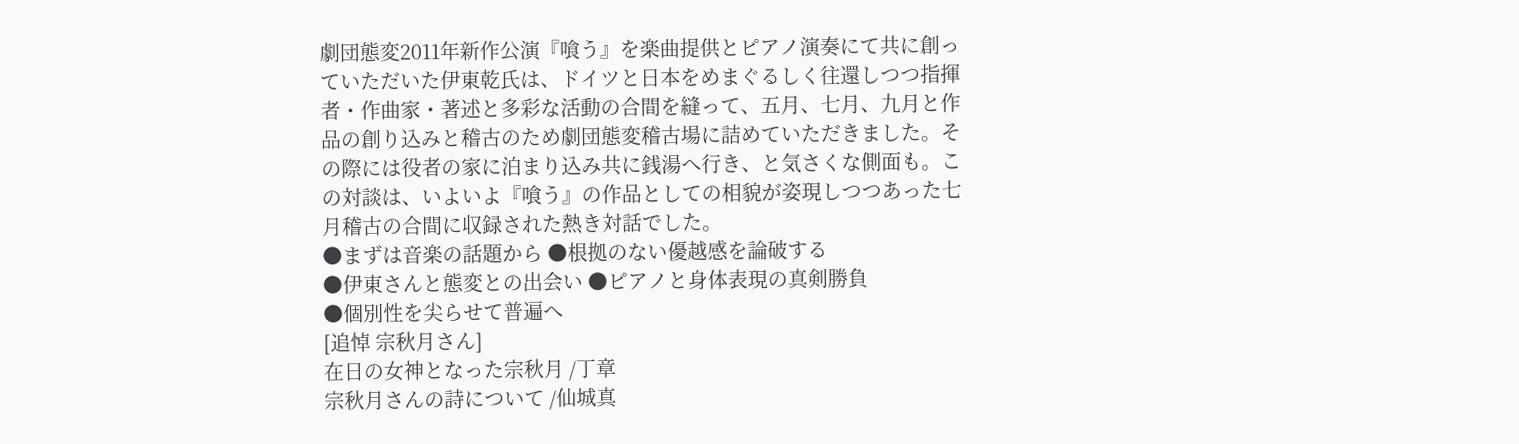劇団態変2011年新作公演『喰う』を楽曲提供とピアノ演奏にて共に創っていただいた伊東乾氏は、ドイツと日本をめまぐるしく往還しつつ指揮者・作曲家・著述と多彩な活動の合間を縫って、五月、七月、九月と作品の創り込みと稽古のため劇団態変稽古場に詰めていただきました。その際には役者の家に泊まり込み共に銭湯へ行き、と気さくな側面も。この対談は、いよいよ『喰う』の作品としての相貌が姿現しつつあった七月稽古の合間に収録された熱き対話でした。
●まずは音楽の話題から ●根拠のない優越感を論破する
●伊東さんと態変との出会い ●ピアノと身体表現の真剣勝負
●個別性を尖らせて普遍へ
[追悼 宗秋月さん]
在日の女神となった宗秋月 /丁章
宗秋月さんの詩について /仙城真